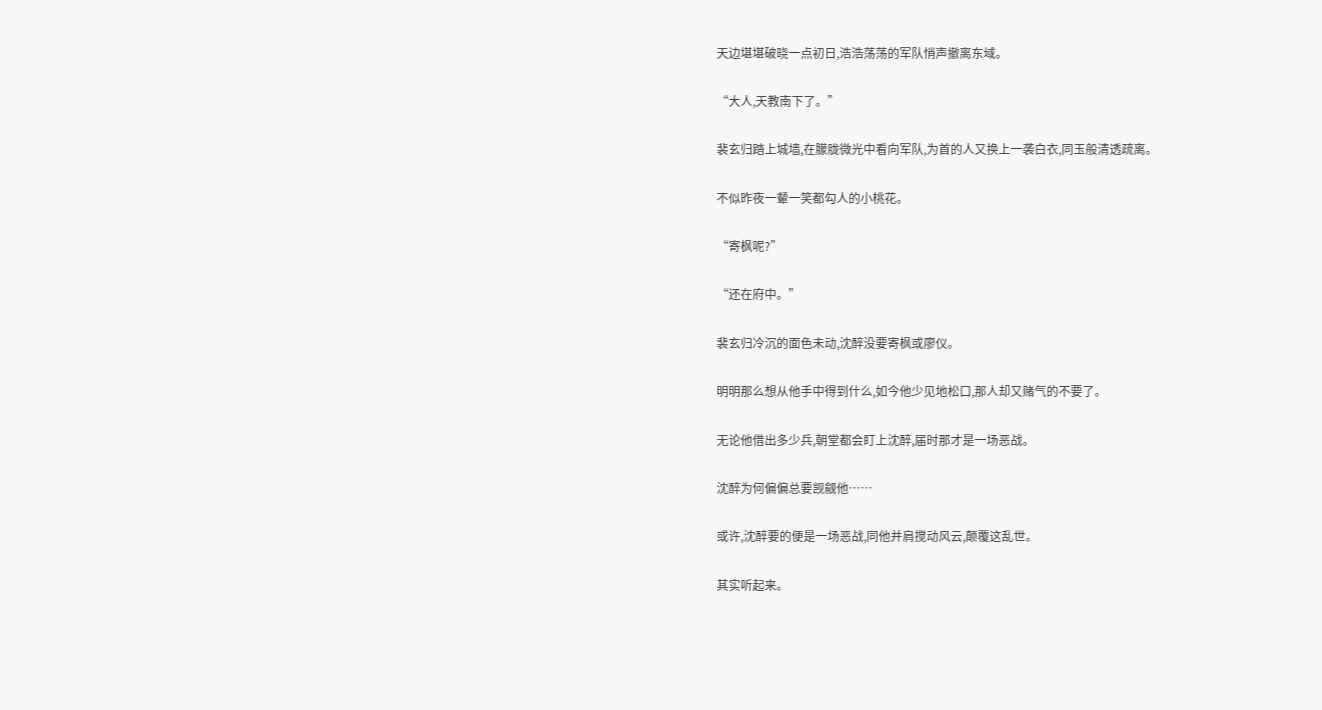天边堪堪破晓一点初日,浩浩荡荡的军队悄声撤离东域。

“大人,天教南下了。”

裴玄归踏上城墙,在朦胧微光中看向军队,为首的人又换上一袭白衣,同玉般清透疏离。

不似昨夜一颦一笑都勾人的小桃花。

“寄枫呢?”

“还在府中。”

裴玄归冷沉的面色未动,沈醉没要寄枫或廖仪。

明明那么想从他手中得到什么,如今他少见地松口,那人却又赌气的不要了。

无论他借出多少兵,朝堂都会盯上沈醉,届时那才是一场恶战。

沈醉为何偏偏总要觊觎他……

或许,沈醉要的便是一场恶战,同他并肩搅动风云,颠覆这乱世。

其实听起来。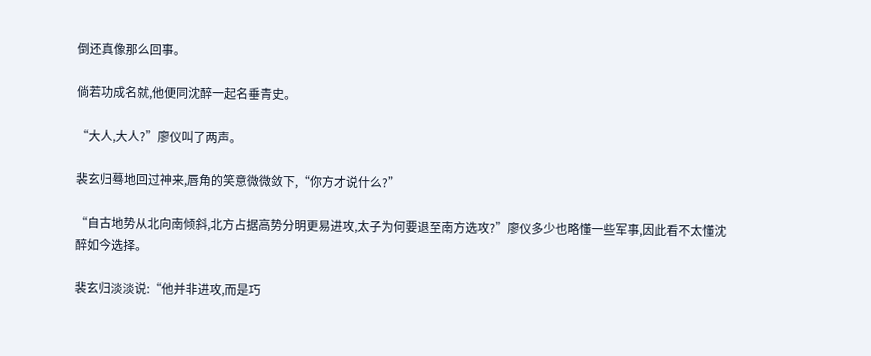倒还真像那么回事。

倘若功成名就,他便同沈醉一起名垂青史。

“大人,大人?”廖仪叫了两声。

裴玄归蓦地回过神来,唇角的笑意微微敛下,“你方才说什么?”

“自古地势从北向南倾斜,北方占据高势分明更易进攻,太子为何要退至南方选攻?”廖仪多少也略懂一些军事,因此看不太懂沈醉如今选择。

裴玄归淡淡说:“他并非进攻,而是巧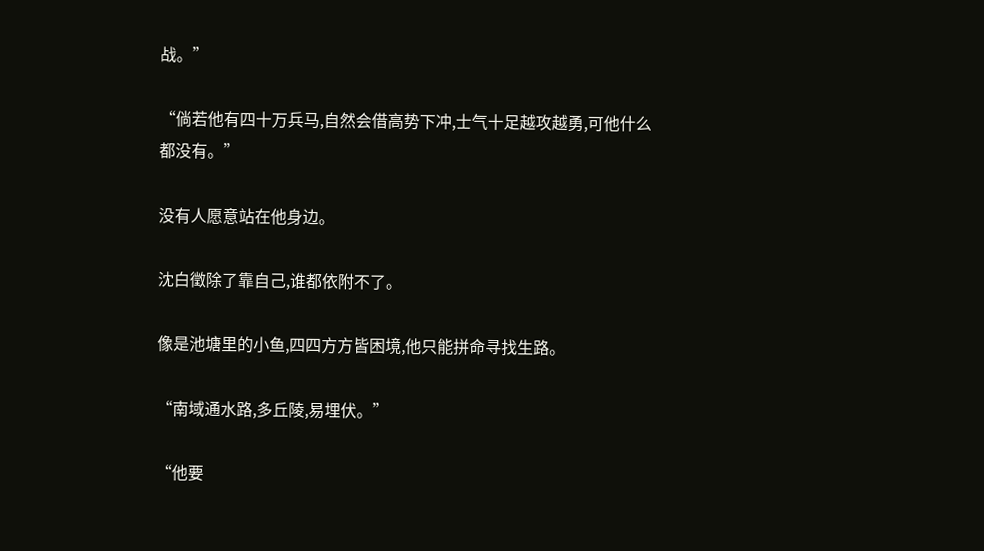战。”

“倘若他有四十万兵马,自然会借高势下冲,士气十足越攻越勇,可他什么都没有。”

没有人愿意站在他身边。

沈白徵除了靠自己,谁都依附不了。

像是池塘里的小鱼,四四方方皆困境,他只能拼命寻找生路。

“南域通水路,多丘陵,易埋伏。”

“他要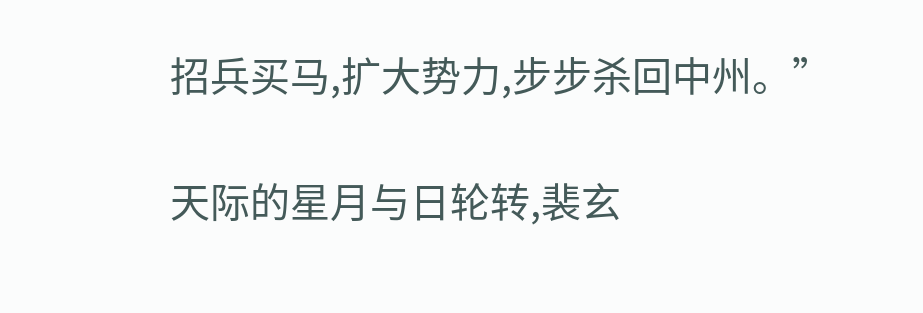招兵买马,扩大势力,步步杀回中州。”

天际的星月与日轮转,裴玄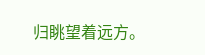归眺望着远方。